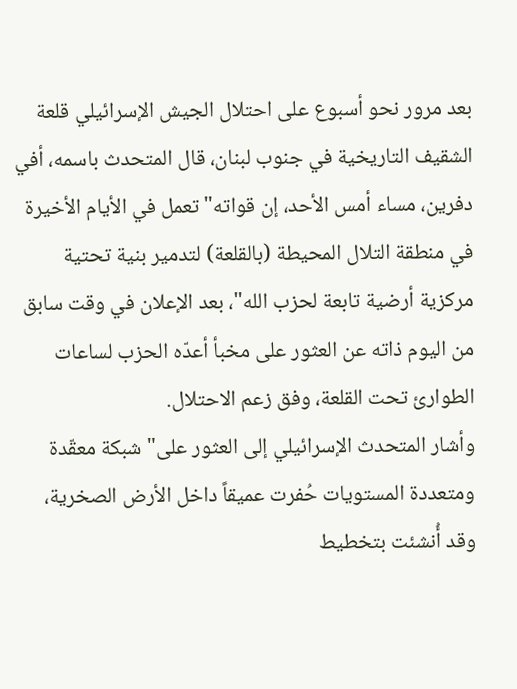بعد مرور نحو أسبوع على احتلال الجيش الإسرائيلي قلعة الشقيف التاريخية في جنوب لبنان، قال المتحدث باسمه، أفي دفرين، مساء أمس الأحد، إن قواته" تعمل في الأيام الأخيرة في منطقة التلال المحيطة (بالقلعة) لتدمير بنية تحتية مركزية أرضية تابعة لحزب الله"، بعد الإعلان في وقت سابق من اليوم ذاته عن العثور على مخبأ أعدّه الحزب لساعات الطوارئ تحت القلعة، وفق زعم الاحتلال.
وأشار المتحدث الإسرائيلي إلى العثور على" شبكة معقّدة ومتعددة المستويات حُفرت عميقاً داخل الأرض الصخرية، وقد أُنشئت بتخطيط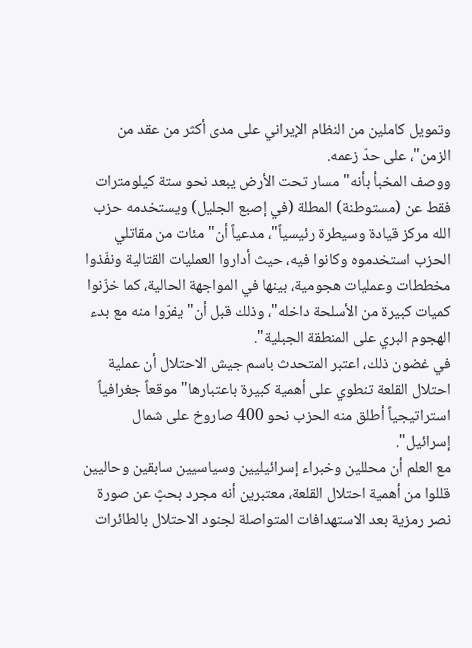وتمويل كاملين من النظام الإيراني على مدى أكثر من عقد من الزمن"، على حدّ زعمه.
ووصف المخبأ بأنه" مسار تحت الأرض يبعد نحو ستة كيلومترات فقط عن (مستوطنة) المطلة (في إصبع الجليل) ويستخدمه حزب الله مركز قيادة وسيطرة رئيسياً"، مدعياً أن" مئات من مقاتلي الحزب استخدموه وكانوا فيه، حيث أداروا العمليات القتالية ونفّذوا مخططات وعمليات هجومية، بينها في المواجهة الحالية، كما خزّنوا كميات كبيرة من الأسلحة داخله"، وذلك قبل أن" يفرّوا منه مع بدء الهجوم البري على المنطقة الجبلية".
في غضون ذلك، اعتبر المتحدث باسم جيش الاحتلال أن عملية احتلال القلعة تنطوي على أهمية كبيرة باعتبارها" موقعاً جغرافياً استراتيجياً أطلق منه الحزب نحو 400 صاروخ على شمال إسرائيل".
مع العلم أن محللين وخبراء إسرائيليين وسياسيين سابقين وحاليين قللوا من أهمية احتلال القلعة، معتبرين أنه مجرد بحثٍ عن صورة نصر رمزية بعد الاستهدافات المتواصلة لجنود الاحتلال بالطائرات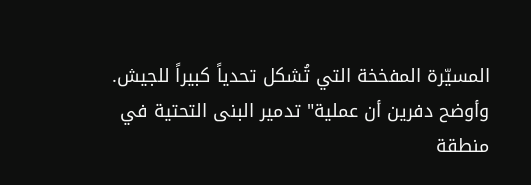المسيّرة المفخخة التي تُشكل تحدياً كبيراً للجيش.
وأوضح دفرين أن عملية" تدمير البنى التحتية في منطقة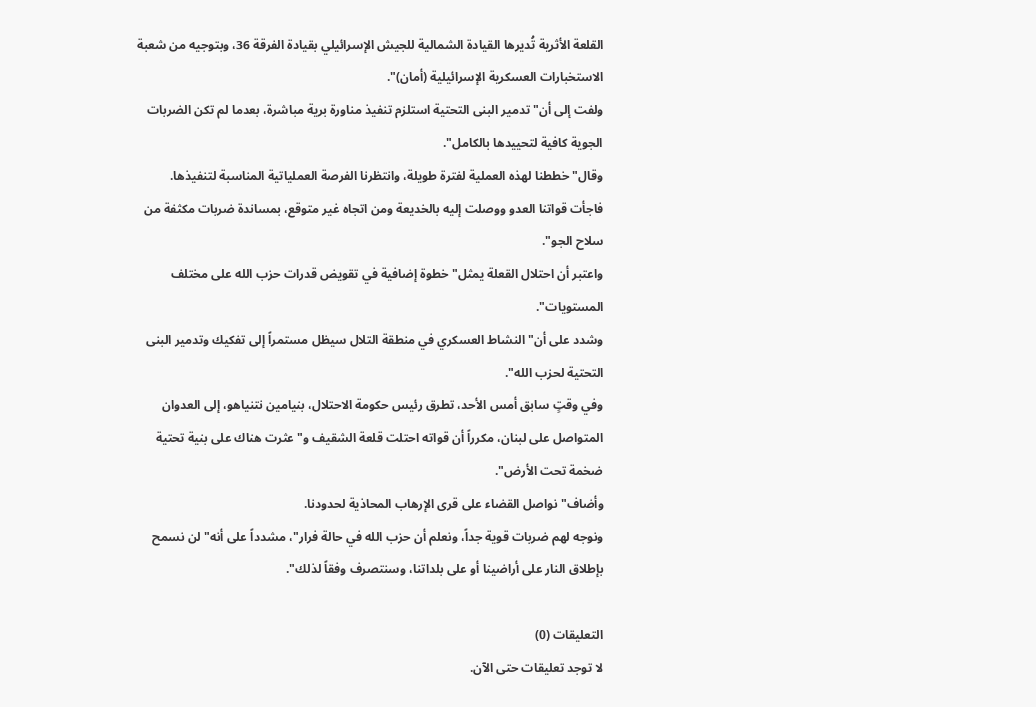القلعة الأثرية تُديرها القيادة الشمالية للجيش الإسرائيلي بقيادة الفرقة 36، وبتوجيه من شعبة الاستخبارات العسكرية الإسرائيلية (أمان)".
ولفت إلى أن" تدمير البنى التحتية استلزم تنفيذ مناورة برية مباشرة، بعدما لم تكن الضربات الجوية كافية لتحييدها بالكامل".
وقال" خططنا لهذه العملية لفترة طويلة، وانتظرنا الفرصة العملياتية المناسبة لتنفيذها.
فاجأت قواتنا العدو ووصلت إليه بالخديعة ومن اتجاه غير متوقع، بمساندة ضربات مكثفة من سلاح الجو".
واعتبر أن احتلال القعلة يمثل" خطوة إضافية في تقويض قدرات حزب الله على مختلف المستويات".
وشدد على أن" النشاط العسكري في منطقة التلال سيظل مستمراً إلى تفكيك وتدمير البنى التحتية لحزب الله".
وفي وقتٍ سابق أمس الأحد، تطرق رئيس حكومة الاحتلال، بنيامين نتنياهو، إلى العدوان المتواصل على لبنان، مكرراً أن قواته احتلت قلعة الشقيف و" عثرت هناك على بنية تحتية ضخمة تحت الأرض".
وأضاف" نواصل القضاء على قرى الإرهاب المحاذية لحدودنا.
ونوجه لهم ضربات قوية جداً، ونعلم أن حزب الله في حالة فرار"، مشدداً على أنه" لن نسمح بإطلاق النار على أراضينا أو على بلداتنا، وسنتصرف وفقاً لذلك".

التعليقات (0)
لا توجد تعليقات حتى الآن.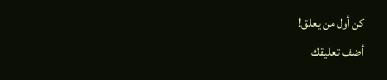كن أول من يعلق!
أضف تعليقك